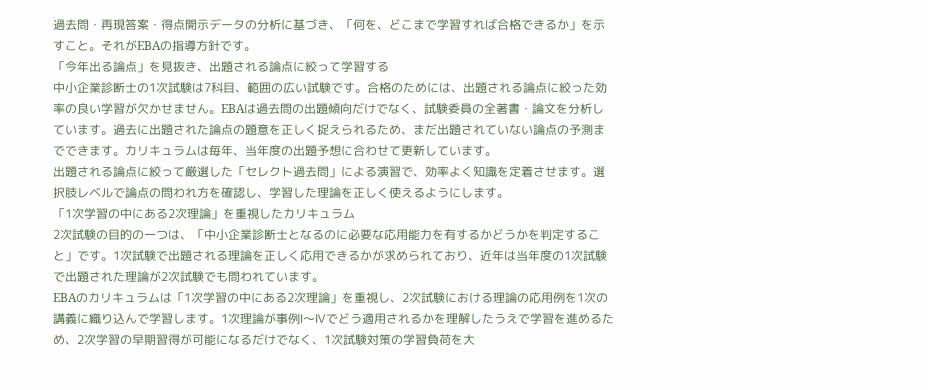過去問・再現答案・得点開示データの分析に基づき、「何を、どこまで学習すれば合格できるか」を示すこと。それがEBAの指導方針です。
「今年出る論点」を見抜き、出題される論点に絞って学習する
中小企業診断士の1次試験は7科目、範囲の広い試験です。合格のためには、出題される論点に絞った効率の良い学習が欠かせません。EBAは過去問の出題傾向だけでなく、試験委員の全著書・論文を分析しています。過去に出題された論点の題意を正しく捉えられるため、まだ出題されていない論点の予測までできます。カリキュラムは毎年、当年度の出題予想に合わせて更新しています。
出題される論点に絞って厳選した「セレクト過去問」による演習で、効率よく知識を定着させます。選択肢レベルで論点の問われ方を確認し、学習した理論を正しく使えるようにします。
「1次学習の中にある2次理論」を重視したカリキュラム
2次試験の目的の一つは、「中小企業診断士となるのに必要な応用能力を有するかどうかを判定すること」です。1次試験で出題される理論を正しく応用できるかが求められており、近年は当年度の1次試験で出題された理論が2次試験でも問われています。
EBAのカリキュラムは「1次学習の中にある2次理論」を重視し、2次試験における理論の応用例を1次の講義に織り込んで学習します。1次理論が事例Ⅰ〜Ⅳでどう適用されるかを理解したうえで学習を進めるため、2次学習の早期習得が可能になるだけでなく、1次試験対策の学習負荷を大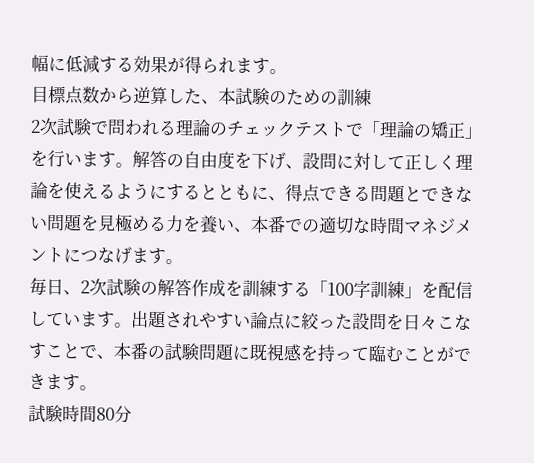幅に低減する効果が得られます。
目標点数から逆算した、本試験のための訓練
2次試験で問われる理論のチェックテストで「理論の矯正」を行います。解答の自由度を下げ、設問に対して正しく理論を使えるようにするとともに、得点できる問題とできない問題を見極める力を養い、本番での適切な時間マネジメントにつなげます。
毎日、2次試験の解答作成を訓練する「100字訓練」を配信しています。出題されやすい論点に絞った設問を日々こなすことで、本番の試験問題に既視感を持って臨むことができます。
試験時間80分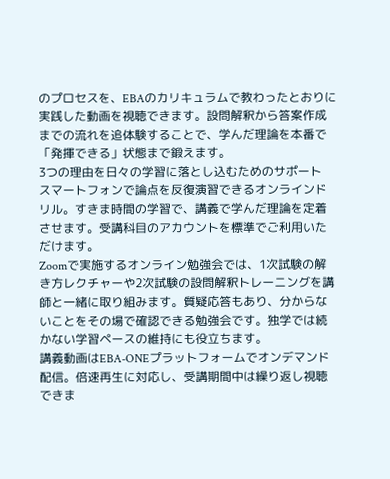のプロセスを、EBAのカリキュラムで教わったとおりに実践した動画を視聴できます。設問解釈から答案作成までの流れを追体験することで、学んだ理論を本番で「発揮できる」状態まで鍛えます。
3つの理由を日々の学習に落とし込むためのサポート
スマートフォンで論点を反復演習できるオンラインドリル。すきま時間の学習で、講義で学んだ理論を定着させます。受講科目のアカウントを標準でご利用いただけます。
Zoomで実施するオンライン勉強会では、1次試験の解き方レクチャーや2次試験の設問解釈トレーニングを講師と一緒に取り組みます。質疑応答もあり、分からないことをその場で確認できる勉強会です。独学では続かない学習ペースの維持にも役立ちます。
講義動画はEBA-ONEプラットフォームでオンデマンド配信。倍速再生に対応し、受講期間中は繰り返し視聴できま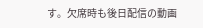す。欠席時も後日配信の動画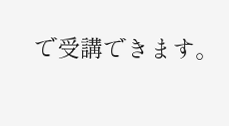で受講できます。